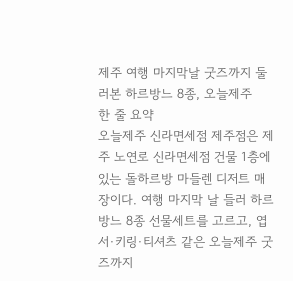제주 여행 마지막날 굿즈까지 둘러본 하르방느 8종, 오늘제주
한 줄 요약
오늘제주 신라면세점 제주점은 제주 노연로 신라면세점 건물 1층에 있는 돌하르방 마들렌 디저트 매장이다. 여행 마지막 날 들러 하르방느 8종 선물세트를 고르고, 엽서·키링·티셔츠 같은 오늘제주 굿즈까지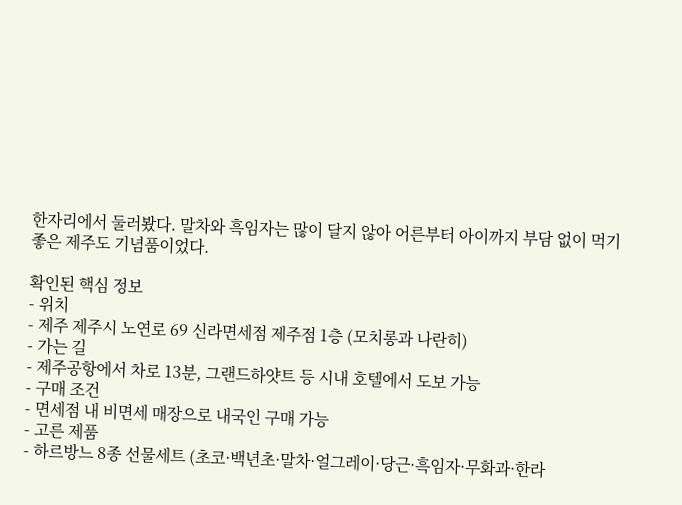한자리에서 둘러봤다. 말차와 흑임자는 많이 달지 않아 어른부터 아이까지 부담 없이 먹기 좋은 제주도 기념품이었다.

확인된 핵심 정보
- 위치
- 제주 제주시 노연로 69 신라면세점 제주점 1층 (모치롱과 나란히)
- 가는 길
- 제주공항에서 차로 13분, 그랜드하얏트 등 시내 호텔에서 도보 가능
- 구매 조건
- 면세점 내 비면세 매장으로 내국인 구매 가능
- 고른 제품
- 하르방느 8종 선물세트 (초코·백년초·말차·얼그레이·당근·흑임자·무화과·한라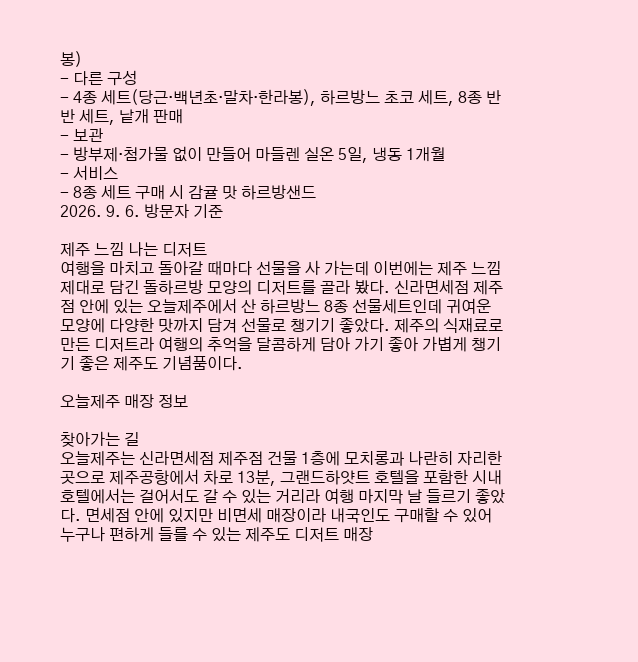봉)
- 다른 구성
- 4종 세트(당근·백년초·말차·한라봉), 하르방느 초코 세트, 8종 반반 세트, 낱개 판매
- 보관
- 방부제·첨가물 없이 만들어 마들렌 실온 5일, 냉동 1개월
- 서비스
- 8종 세트 구매 시 감귤 맛 하르방샌드
2026. 9. 6. 방문자 기준

제주 느낌 나는 디저트
여행을 마치고 돌아갈 때마다 선물을 사 가는데 이번에는 제주 느낌 제대로 담긴 돌하르방 모양의 디저트를 골라 봤다. 신라면세점 제주점 안에 있는 오늘제주에서 산 하르방느 8종 선물세트인데 귀여운 모양에 다양한 맛까지 담겨 선물로 챙기기 좋았다. 제주의 식재료로 만든 디저트라 여행의 추억을 달콤하게 담아 가기 좋아 가볍게 챙기기 좋은 제주도 기념품이다.

오늘제주 매장 정보

찾아가는 길
오늘제주는 신라면세점 제주점 건물 1층에 모치롱과 나란히 자리한 곳으로 제주공항에서 차로 13분, 그랜드하얏트 호텔을 포함한 시내 호텔에서는 걸어서도 갈 수 있는 거리라 여행 마지막 날 들르기 좋았다. 면세점 안에 있지만 비면세 매장이라 내국인도 구매할 수 있어 누구나 편하게 들를 수 있는 제주도 디저트 매장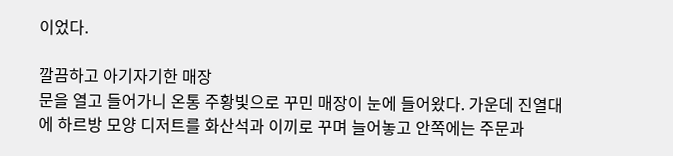이었다.

깔끔하고 아기자기한 매장
문을 열고 들어가니 온통 주황빛으로 꾸민 매장이 눈에 들어왔다. 가운데 진열대에 하르방 모양 디저트를 화산석과 이끼로 꾸며 늘어놓고 안쪽에는 주문과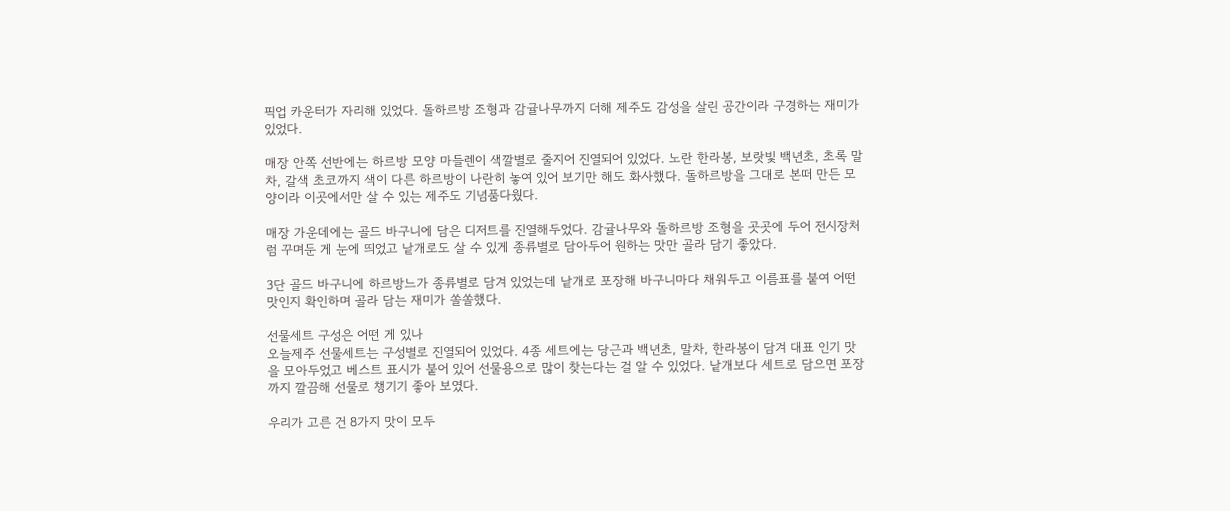픽업 카운터가 자리해 있었다. 돌하르방 조형과 감귤나무까지 더해 제주도 감성을 살린 공간이라 구경하는 재미가 있었다.

매장 안쪽 선반에는 하르방 모양 마들렌이 색깔별로 줄지어 진열되어 있었다. 노란 한라봉, 보랏빛 백년초, 초록 말차, 갈색 초코까지 색이 다른 하르방이 나란히 놓여 있어 보기만 해도 화사했다. 돌하르방을 그대로 본떠 만든 모양이라 이곳에서만 살 수 있는 제주도 기념품다웠다.

매장 가운데에는 골드 바구니에 담은 디저트를 진열해두었다. 감귤나무와 돌하르방 조형을 곳곳에 두어 전시장처럼 꾸며둔 게 눈에 띄었고 낱개로도 살 수 있게 종류별로 담아두어 원하는 맛만 골라 담기 좋았다.

3단 골드 바구니에 하르방느가 종류별로 담겨 있었는데 낱개로 포장해 바구니마다 채워두고 이름표를 붙여 어떤 맛인지 확인하며 골라 담는 재미가 쏠쏠했다.

선물세트 구성은 어떤 게 있나
오늘제주 선물세트는 구성별로 진열되어 있었다. 4종 세트에는 당근과 백년초, 말차, 한라봉이 담겨 대표 인기 맛을 모아두었고 베스트 표시가 붙어 있어 선물용으로 많이 찾는다는 걸 알 수 있었다. 낱개보다 세트로 담으면 포장까지 깔끔해 선물로 챙기기 좋아 보였다.

우리가 고른 건 8가지 맛이 모두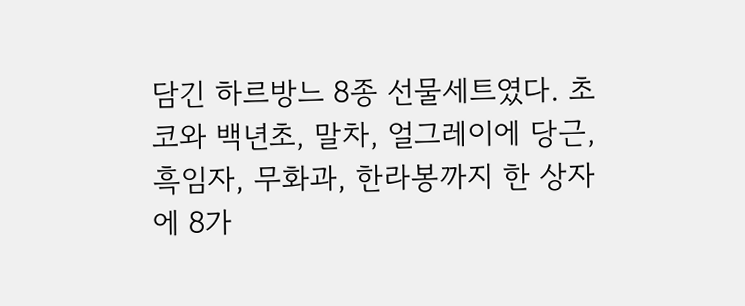담긴 하르방느 8종 선물세트였다. 초코와 백년초, 말차, 얼그레이에 당근, 흑임자, 무화과, 한라봉까지 한 상자에 8가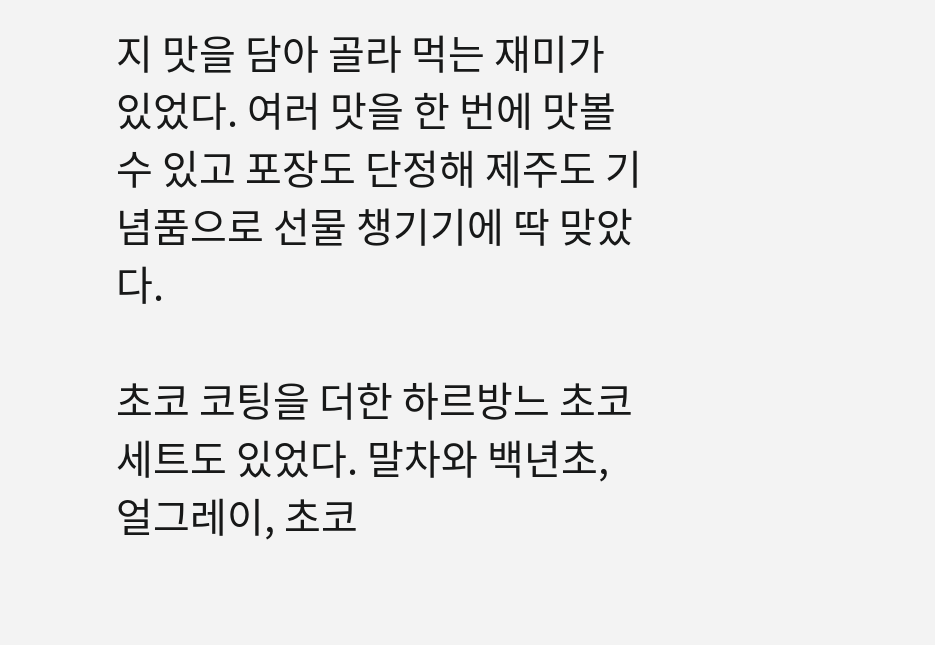지 맛을 담아 골라 먹는 재미가 있었다. 여러 맛을 한 번에 맛볼 수 있고 포장도 단정해 제주도 기념품으로 선물 챙기기에 딱 맞았다.

초코 코팅을 더한 하르방느 초코 세트도 있었다. 말차와 백년초, 얼그레이, 초코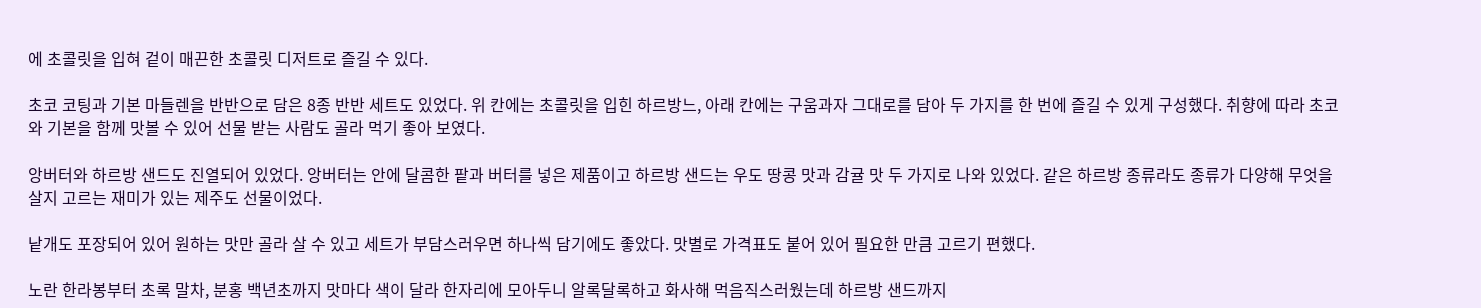에 초콜릿을 입혀 겉이 매끈한 초콜릿 디저트로 즐길 수 있다.

초코 코팅과 기본 마들렌을 반반으로 담은 8종 반반 세트도 있었다. 위 칸에는 초콜릿을 입힌 하르방느, 아래 칸에는 구움과자 그대로를 담아 두 가지를 한 번에 즐길 수 있게 구성했다. 취향에 따라 초코와 기본을 함께 맛볼 수 있어 선물 받는 사람도 골라 먹기 좋아 보였다.

앙버터와 하르방 샌드도 진열되어 있었다. 앙버터는 안에 달콤한 팥과 버터를 넣은 제품이고 하르방 샌드는 우도 땅콩 맛과 감귤 맛 두 가지로 나와 있었다. 같은 하르방 종류라도 종류가 다양해 무엇을 살지 고르는 재미가 있는 제주도 선물이었다.

낱개도 포장되어 있어 원하는 맛만 골라 살 수 있고 세트가 부담스러우면 하나씩 담기에도 좋았다. 맛별로 가격표도 붙어 있어 필요한 만큼 고르기 편했다.

노란 한라봉부터 초록 말차, 분홍 백년초까지 맛마다 색이 달라 한자리에 모아두니 알록달록하고 화사해 먹음직스러웠는데 하르방 샌드까지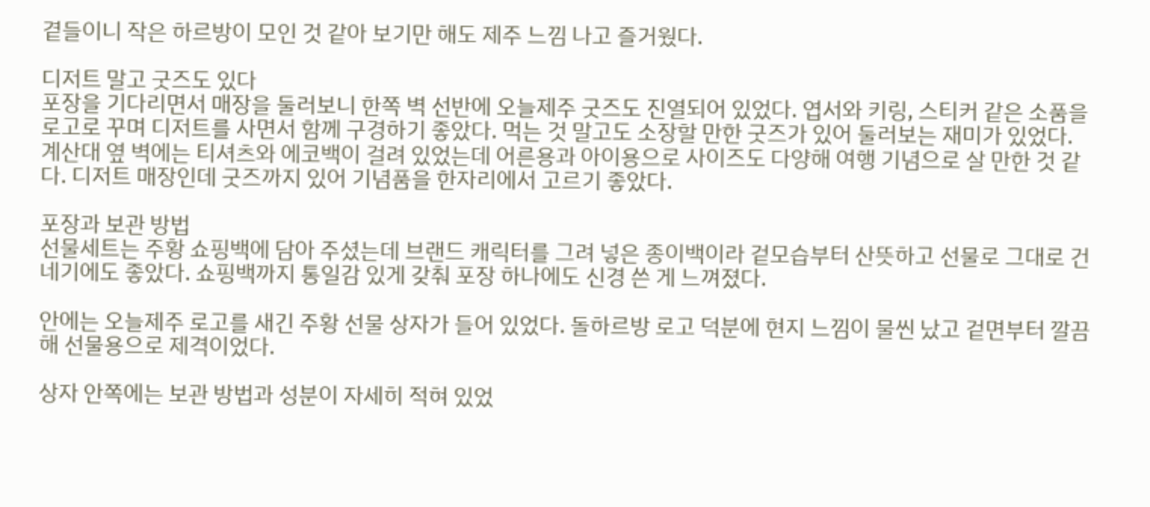곁들이니 작은 하르방이 모인 것 같아 보기만 해도 제주 느낌 나고 즐거웠다.

디저트 말고 굿즈도 있다
포장을 기다리면서 매장을 둘러보니 한쪽 벽 선반에 오늘제주 굿즈도 진열되어 있었다. 엽서와 키링, 스티커 같은 소품을 로고로 꾸며 디저트를 사면서 함께 구경하기 좋았다. 먹는 것 말고도 소장할 만한 굿즈가 있어 둘러보는 재미가 있었다.
계산대 옆 벽에는 티셔츠와 에코백이 걸려 있었는데 어른용과 아이용으로 사이즈도 다양해 여행 기념으로 살 만한 것 같다. 디저트 매장인데 굿즈까지 있어 기념품을 한자리에서 고르기 좋았다.

포장과 보관 방법
선물세트는 주황 쇼핑백에 담아 주셨는데 브랜드 캐릭터를 그려 넣은 종이백이라 겉모습부터 산뜻하고 선물로 그대로 건네기에도 좋았다. 쇼핑백까지 통일감 있게 갖춰 포장 하나에도 신경 쓴 게 느껴졌다.

안에는 오늘제주 로고를 새긴 주황 선물 상자가 들어 있었다. 돌하르방 로고 덕분에 현지 느낌이 물씬 났고 겉면부터 깔끔해 선물용으로 제격이었다.

상자 안쪽에는 보관 방법과 성분이 자세히 적혀 있었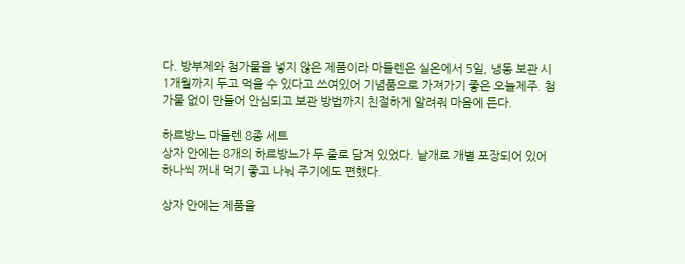다. 방부제와 첨가물을 넣지 않은 제품이라 마들렌은 실온에서 5일, 냉동 보관 시 1개월까지 두고 먹을 수 있다고 쓰여있어 기념품으로 가져가기 좋은 오늘제주. 첨가물 없이 만들어 안심되고 보관 방법까지 친절하게 알려줘 마음에 든다.

하르방느 마들렌 8종 세트
상자 안에는 8개의 하르방느가 두 줄로 담겨 있었다. 낱개로 개별 포장되어 있어 하나씩 꺼내 먹기 좋고 나눠 주기에도 편했다.

상자 안에는 제품을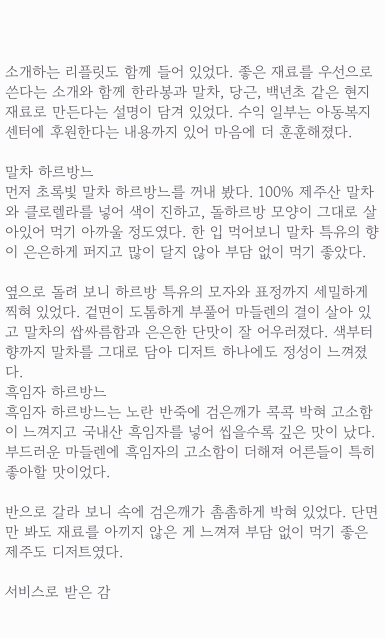소개하는 리플릿도 함께 들어 있었다. 좋은 재료를 우선으로 쓴다는 소개와 함께 한라봉과 말차, 당근, 백년초 같은 현지 재료로 만든다는 설명이 담겨 있었다. 수익 일부는 아동복지센터에 후원한다는 내용까지 있어 마음에 더 훈훈해졌다.

말차 하르방느
먼저 초록빛 말차 하르방느를 꺼내 봤다. 100% 제주산 말차와 클로렐라를 넣어 색이 진하고, 돌하르방 모양이 그대로 살아있어 먹기 아까울 정도였다. 한 입 먹어보니 말차 특유의 향이 은은하게 퍼지고 많이 달지 않아 부담 없이 먹기 좋았다.

옆으로 돌려 보니 하르방 특유의 모자와 표정까지 세밀하게 찍혀 있었다. 겉면이 도톰하게 부풀어 마들렌의 결이 살아 있고 말차의 쌉싸름함과 은은한 단맛이 잘 어우러졌다. 색부터 향까지 말차를 그대로 담아 디저트 하나에도 정성이 느껴졌다.
흑임자 하르방느
흑임자 하르방느는 노란 반죽에 검은깨가 콕콕 박혀 고소함이 느껴지고 국내산 흑임자를 넣어 씹을수록 깊은 맛이 났다. 부드러운 마들렌에 흑임자의 고소함이 더해져 어른들이 특히 좋아할 맛이었다.

반으로 갈라 보니 속에 검은깨가 촘촘하게 박혀 있었다. 단면만 봐도 재료를 아끼지 않은 게 느껴져 부담 없이 먹기 좋은 제주도 디저트였다.

서비스로 받은 감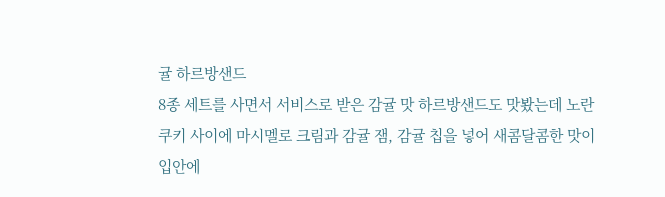귤 하르방샌드
8종 세트를 사면서 서비스로 받은 감귤 맛 하르방샌드도 맛봤는데 노란 쿠키 사이에 마시멜로 크림과 감귤 잼, 감귤 칩을 넣어 새콤달콤한 맛이 입안에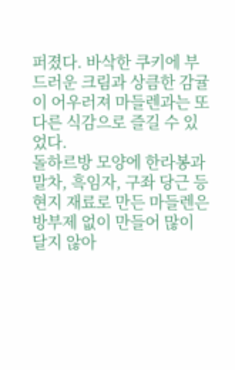퍼졌다. 바삭한 쿠키에 부드러운 크림과 상큼한 감귤이 어우러져 마들렌과는 또 다른 식감으로 즐길 수 있었다.
돌하르방 모양에 한라봉과 말차, 흑임자, 구좌 당근 등 현지 재료로 만든 마들렌은 방부제 없이 만들어 많이 달지 않아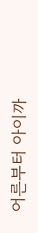어른부터 아이까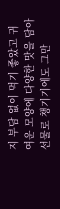지 부담 없이 먹기 좋았고 귀여운 모양에 다양한 맛을 담아 선물로 챙기기에도 그만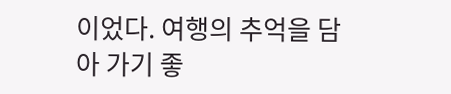이었다. 여행의 추억을 담아 가기 좋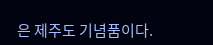은 제주도 기념품이다.